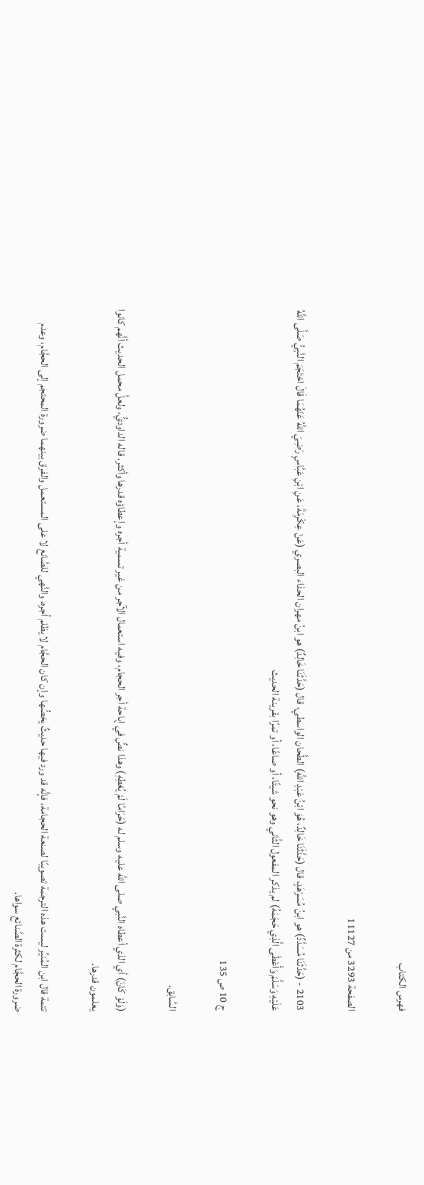فهرس الكتاب

الصفحة 3293 من 11127

2103 - (حَدَّثَنَا مُسَدَّدٌ) هو ابنُ مُسَرْهَدٍ، قال (حَدَّثَنَا خَالِدٌ، هُوَ ابْنُ عَبْدِ اللَّهِ) الطَّحان الواسطي، قال (حَدَّثَنَا خَالِدٌ) هو ابنُ مهران الحذاء البصري (عَنْ عِكْرِمَةَ، عَنِ ابْنِ عَبَّاسٍ رَضِيَ اللهُ عَنْهُمَا قَالَ احْتَجَمَ النَّبِيُّ صَلَّى اللَّهُ عَلَيْهِ وَسَلَّمَ وَأَعْطَى الَّذِي حَجَمَهُ) لم يذكر المفعول الثَّاني وهو نحو شيئًا، أو صاعًا، أو تمرًا بقرينة الحديث

ج 10 ص 135

السَّابق.

(وَلَوْ كَانَ) أي الذي أعطاه النَّبي صلى الله عليه وسلم له (حَرَامًا لَمْ يُعْطِهِ) وهذا نصٌّ في إباحة أجر الحجام، وفيه استعمال الآجر من غير تسمية أجره وإعطاؤه قدرها وأكثر. قاله الداوديُّ، ولعلَّ محمل الحديث أنَّهم كانوا يعلمون قدرها.

تتمة قال ابن المُنيِّر ليست هذه الترجمة تصويبًا لصنعة الحجامة، فإنَّه قد ورد فيها حديثٌ يخصُّها وإن كان الحجَّام لا يظلم أجره، والنَّهي للصَّانع لا على المستعمل والفرق بينهما ضرورة المحتجم إلى الحجَّام، وعدم ضرورة الحجَّام لكثرة الصَّنائع سواها.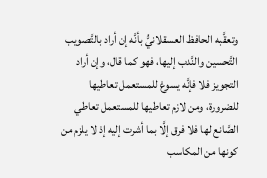وتعقَّبه الحافظ العسقلانيُّ بأنَّه إن أراد بالتَّصويب التَّحسين والنَّدب إليها، فهو كما قال، وإن أراد التجويز فلا فإنَّه يسوغ للمستعمل تعاطيها للضرورة، ومن لازم تعاطيها للمستعمل تعاطي الصَّانع لها فلا فرق إلَّا بما أشرت إليه إذ لا يلزم من كونها من المكاسب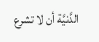الدَّنيَّة أن لا تشرع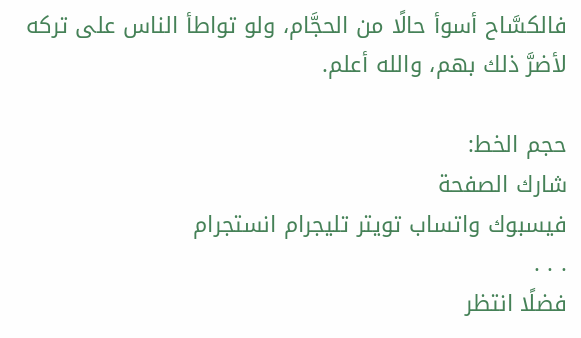فالكسَّاح أسوأ حالًا من الحجَّام، ولو تواطأ الناس على تركه لأضرَّ ذلك بهم، والله أعلم.

حجم الخط:
شارك الصفحة
فيسبوك واتساب تويتر تليجرام انستجرام
. . .
فضلًا انتظر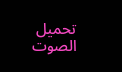تحميل الصوت